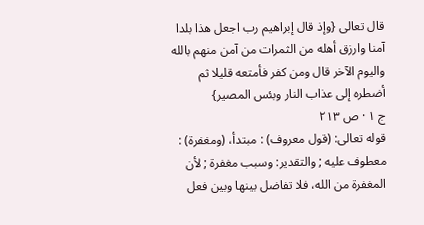قال تعالى {وإذ قال إبراهيم رب اجعل هذا بلدا آمنا وارزق أهله من الثمرات من آمن منهم بالله واليوم الآخر قال ومن كفر فأمتعه قليلا ثم أضطره إلى عذاب النار وبئس المصير}
ج ١ · ص ٢١٣
قوله تعالى: (قول معروف) : مبتدأ، (ومغفرة) : معطوف عليه ; والتقدير: وسبب مغفرة ; لأن المغفرة من الله، فلا تفاضل بينها وبين فعل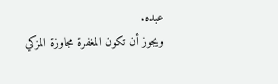عبده.
ويجوز أن تكون المغفرة مجاوزة المزكي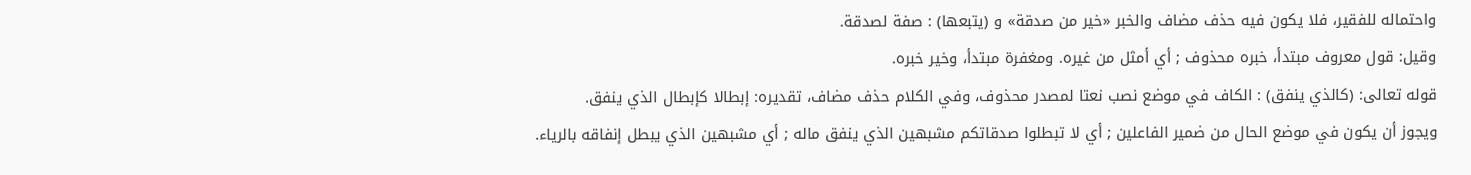واحتماله للفقير، فلا يكون فيه حذف مضاف والخبر «خير من صدقة» و (يتبعها) : صفة لصدقة.
وقيل: قول معروف مبتدأ، خبره محذوف ; أي أمثل من غيره. ومغفرة مبتدأ، وخير خبره.
قوله تعالى: (كالذي ينفق) : الكاف في موضع نصب نعتا لمصدر محذوف، وفي الكلام حذف مضاف، تقديره: إبطالا كإبطال الذي ينفق.
ويجوز أن يكون في موضع الحال من ضمير الفاعلين ; أي لا تبطلوا صدقاتكم مشبهين الذي ينفق ماله ; أي مشبهين الذي يبطل إنفاقه بالرياء.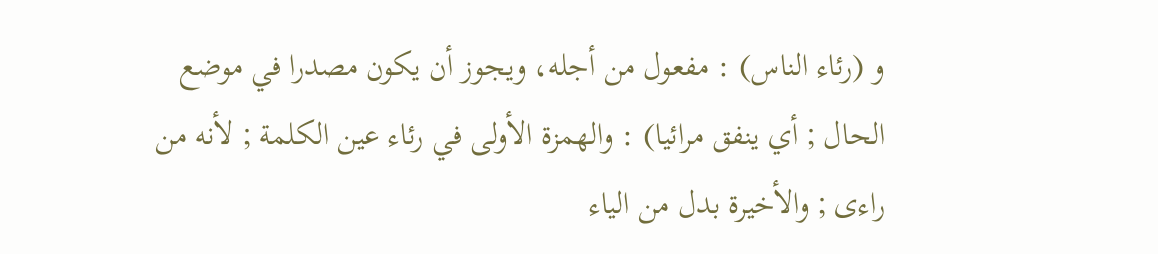و (رئاء الناس) : مفعول من أجله، ويجوز أن يكون مصدرا في موضع الحال ; أي ينفق مرائيا) : والهمزة الأولى في رئاء عين الكلمة ; لأنه من راءى ; والأخيرة بدل من الياء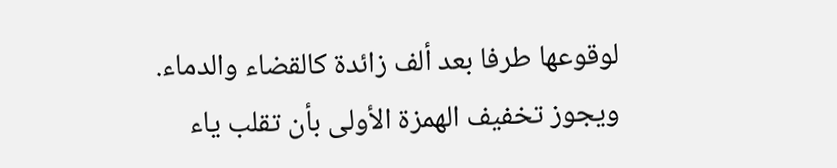لوقوعها طرفا بعد ألف زائدة كالقضاء والدماء.
ويجوز تخفيف الهمزة الأولى بأن تقلب ياء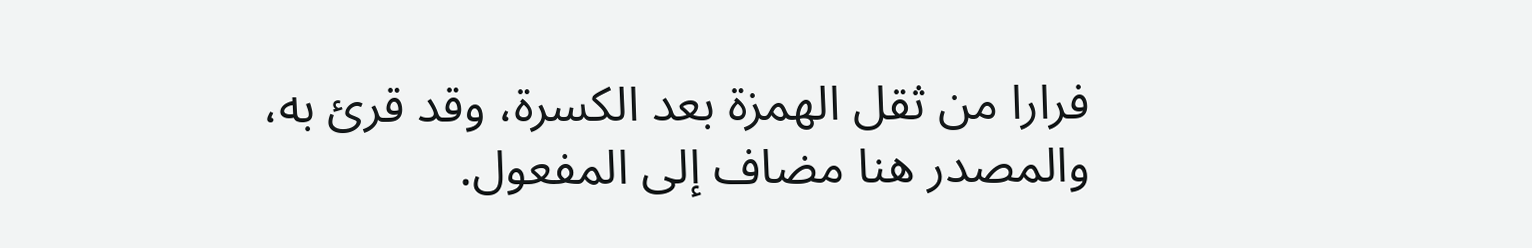فرارا من ثقل الهمزة بعد الكسرة، وقد قرئ به، والمصدر هنا مضاف إلى المفعول.